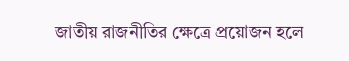জাতীয় রাজনীতির ক্ষেত্রে প্রয়োজন হলে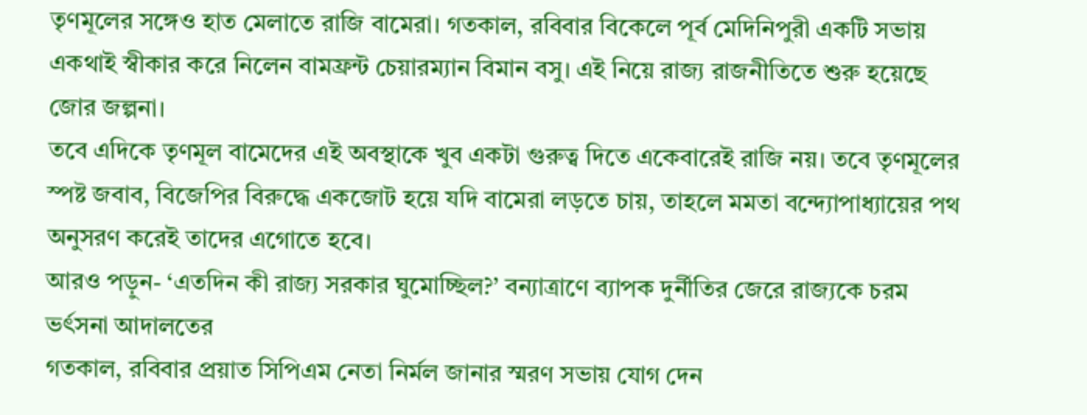তৃণমূলের সঙ্গেও হাত মেলাতে রাজি বামেরা। গতকাল, রবিবার বিকেলে পূর্ব মেদিনিপুরী একটি সভায় একথাই স্বীকার করে নিলেন বামফ্রন্ট চেয়ারম্যান বিমান বসু। এই নিয়ে রাজ্য রাজনীতিতে শুরু হয়েছে জোর জল্পনা।
তবে এদিকে তৃণমূল বামেদের এই অবস্থাকে খুব একটা গুরুত্ব দিতে একেবারেই রাজি নয়। তবে তৃণমূলের স্পষ্ট জবাব, বিজেপির বিরুদ্ধে একজোট হয়ে যদি বামেরা লড়তে চায়, তাহলে মমতা বন্দ্যোপাধ্যায়ের পথ অনুসরণ করেই তাদের এগোতে হবে।
আরও পড়ুন- ‘এতদিন কী রাজ্য সরকার ঘুমোচ্ছিল?’ বন্যাত্রাণে ব্যাপক দুর্নীতির জেরে রাজ্যকে চরম ভর্ৎসনা আদালতের
গতকাল, রবিবার প্রয়াত সিপিএম নেতা নির্মল জানার স্মরণ সভায় যোগ দেন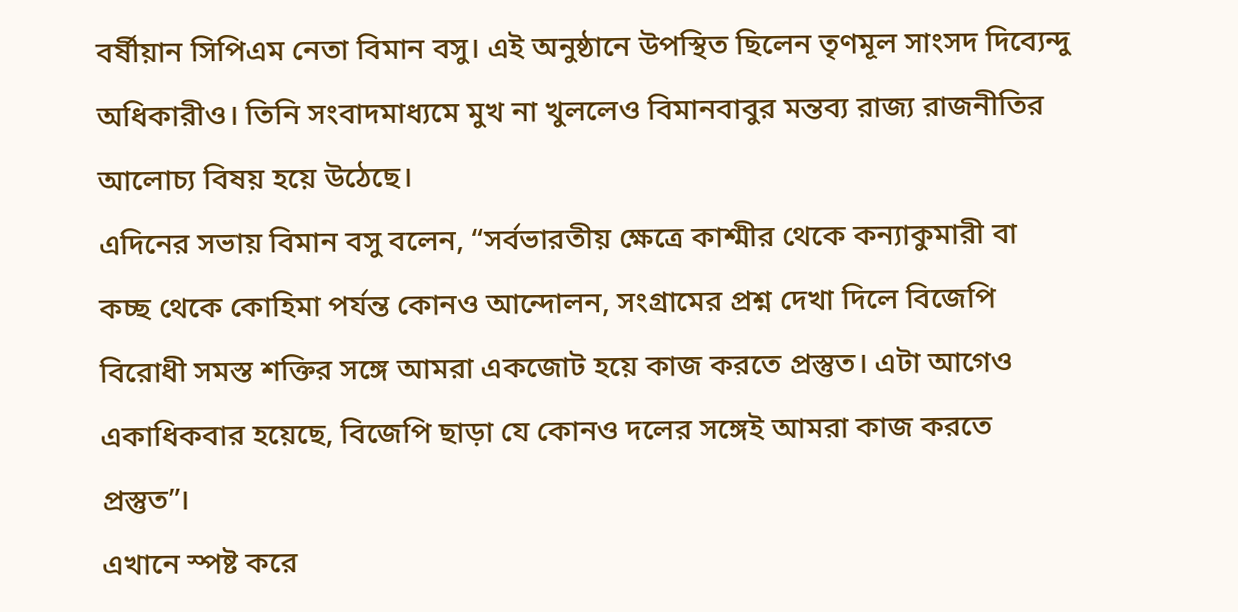বর্ষীয়ান সিপিএম নেতা বিমান বসু। এই অনুষ্ঠানে উপস্থিত ছিলেন তৃণমূল সাংসদ দিব্যেন্দু অধিকারীও। তিনি সংবাদমাধ্যমে মুখ না খুললেও বিমানবাবুর মন্তব্য রাজ্য রাজনীতির আলোচ্য বিষয় হয়ে উঠেছে।
এদিনের সভায় বিমান বসু বলেন, “সর্বভারতীয় ক্ষেত্রে কাশ্মীর থেকে কন্যাকুমারী বা কচ্ছ থেকে কোহিমা পর্যন্ত কোনও আন্দোলন, সংগ্রামের প্রশ্ন দেখা দিলে বিজেপি বিরোধী সমস্ত শক্তির সঙ্গে আমরা একজোট হয়ে কাজ করতে প্রস্তুত। এটা আগেও একাধিকবার হয়েছে, বিজেপি ছাড়া যে কোনও দলের সঙ্গেই আমরা কাজ করতে প্রস্তুত”।
এখানে স্পষ্ট করে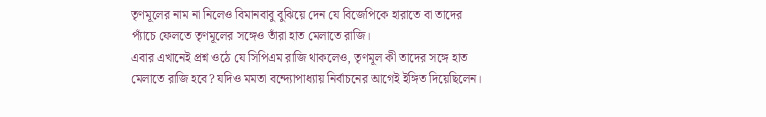তৃণমূলের নাম না নিলেও বিমানবাবু বুঝিয়ে দেন যে বিজেপিকে হারাতে বা তাদের প্যাঁচে ফেলতে তৃণমূলের সঙ্গেও তাঁরা হাত মেলাতে রাজি।
এবার এখানেই প্রশ্ন ওঠে যে সিপিএম রাজি থাকলেও, তৃণমূল কী তাদের সঙ্গে হাত মেলাতে রাজি হবে? যদিও মমতা বন্দ্যোপাধ্যায় নির্বাচনের আগেই ইঙ্গিত দিয়েছিলেন।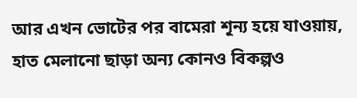আর এখন ভোটের পর বামেরা শূন্য হয়ে যাওয়ায়, হাত মেলানো ছাড়া অন্য কোনও বিকল্পও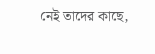নেই তাদের কাছে,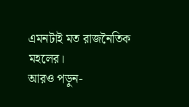এমনটাই মত রাজনৈতিক মহলের।
আরও পড়ুন-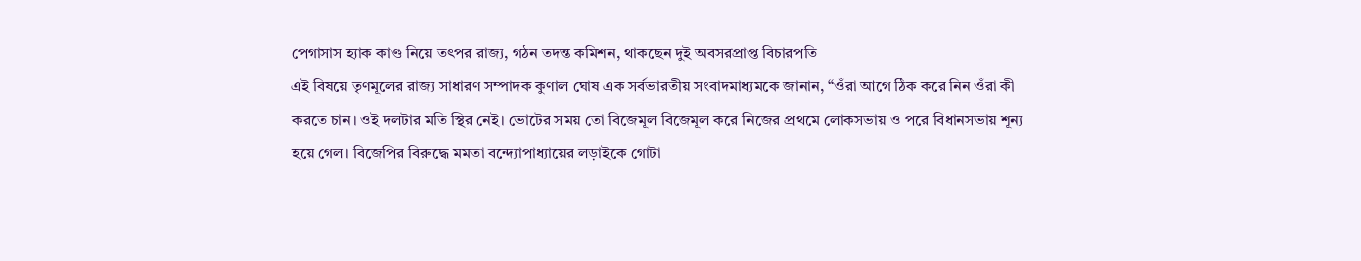পেগাসাস হ্যাক কাণ্ড নিয়ে তৎপর রাজ্য, গঠন তদন্ত কমিশন, থাকছেন দুই অবসরপ্রাপ্ত বিচারপতি
এই বিষয়ে তৃণমূলের রাজ্য সাধারণ সম্পাদক কুণাল ঘোষ এক সর্বভারতীয় সংবাদমাধ্যমকে জানান, “ওঁরা আগে ঠিক করে নিন ওঁরা কী করতে চান। ওই দলটার মতি স্থির নেই। ভোটের সময় তো বিজেমূল বিজেমূল করে নিজের প্রথমে লোকসভায় ও পরে বিধানসভায় শূন্য হয়ে গেল। বিজেপির বিরুদ্ধে মমতা বন্দ্যোপাধ্যায়ের লড়াইকে গোটা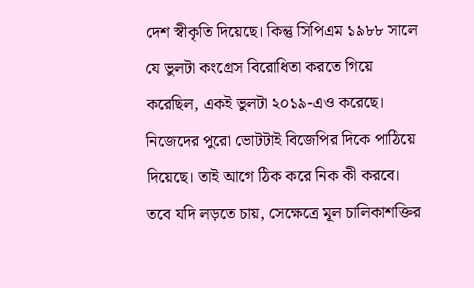দেশ স্বীকৃতি দিয়েছে। কিন্তু সিপিএম ১৯৮৮ সালে যে ভুলটা কংগ্রেস বিরোধিতা করতে গিয়ে করেছিল, একই ভুলটা ২০১৯-এও করেছে। নিজেদের পুরো ভোটটাই বিজেপির দিকে পাঠিয়ে দিয়েছে। তাই আগে ঠিক করে নিক কী করবে। তবে যদি লড়তে চায়, সেক্ষেত্রে মূল চালিকাশক্তির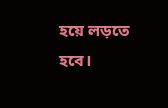হয়ে লড়তে হবে।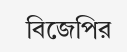বিজেপির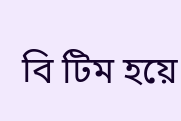বি টিম হয়ে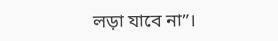লড়া যাবে না”।